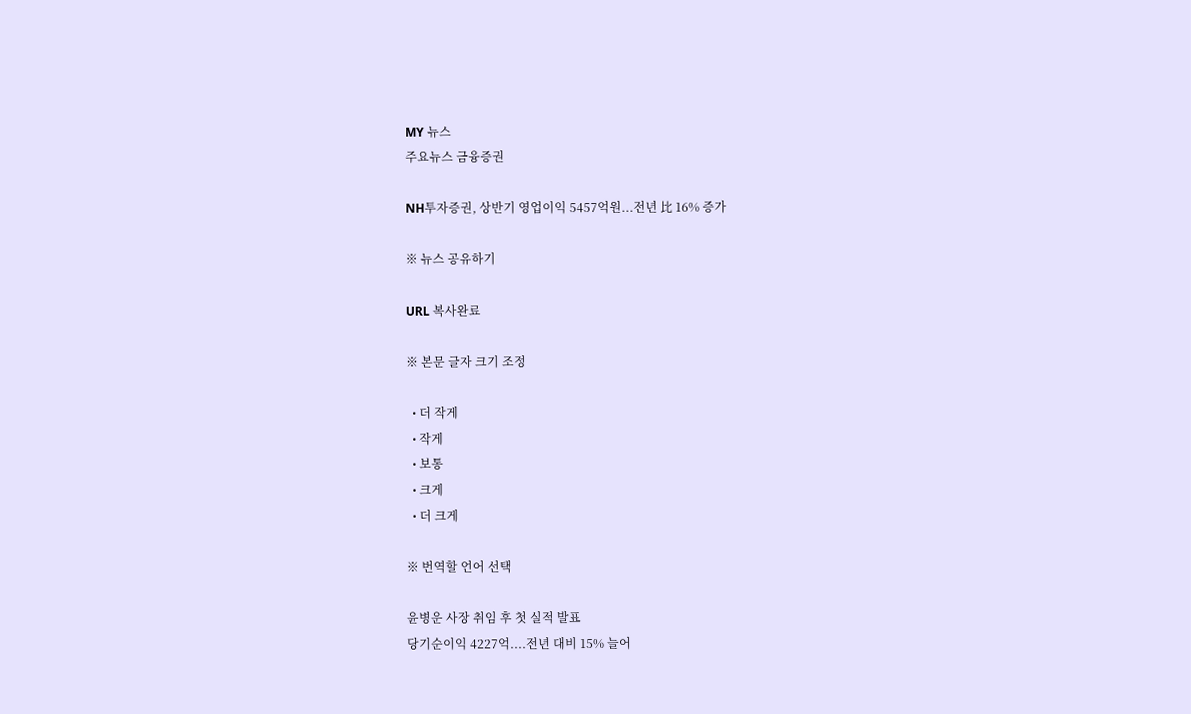MY 뉴스
주요뉴스 금융증권

NH투자증권, 상반기 영업이익 5457억원...전년 比 16% 증가

※ 뉴스 공유하기

URL 복사완료

※ 본문 글자 크기 조정

  • 더 작게
  • 작게
  • 보통
  • 크게
  • 더 크게

※ 번역할 언어 선택

윤병운 사장 취임 후 첫 실적 발표
당기순이익 4227억....전년 대비 15% 늘어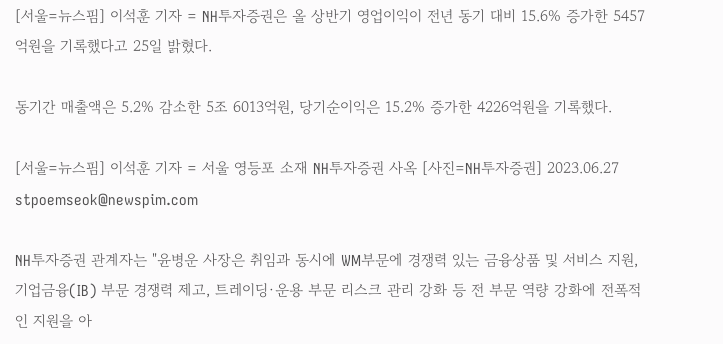[서울=뉴스핌] 이석훈 기자 = NH투자증권은 올 상반기 영업이익이 전년 동기 대비 15.6% 증가한 5457억원을 기록했다고 25일 밝혔다.

동기간 매출액은 5.2% 감소한 5조 6013억원, 당기순이익은 15.2% 증가한 4226억원을 기록했다.

[서울=뉴스핌] 이석훈 기자 = 서울 영등포 소재 NH투자증권 사옥 [사진=NH투자증권] 2023.06.27 stpoemseok@newspim.com

NH투자증권 관계자는 "윤병운 사장은 취임과 동시에 WM부문에 경쟁력 있는 금융상품 및 서비스 지원, 기업금융(IB) 부문 경쟁력 제고, 트레이딩·운용 부문 리스크 관리 강화 등 전 부문 역량 강화에 전폭적인 지원을 아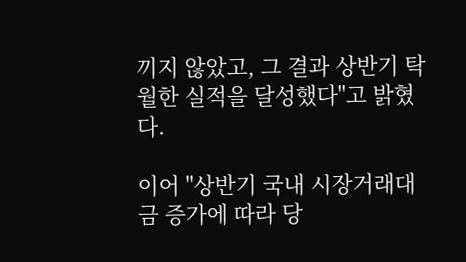끼지 않았고, 그 결과 상반기 탁월한 실적을 달성했다"고 밝혔다.

이어 "상반기 국내 시장거래대금 증가에 따라 당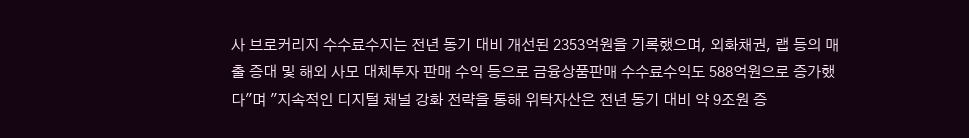사 브로커리지 수수료수지는 전년 동기 대비 개선된 2353억원을 기록했으며, 외화채권, 랩 등의 매출 증대 및 해외 사모 대체투자 판매 수익 등으로 금융상품판매 수수료수익도 588억원으로 증가했다"며 "지속적인 디지털 채널 강화 전략을 통해 위탁자산은 전년 동기 대비 약 9조원 증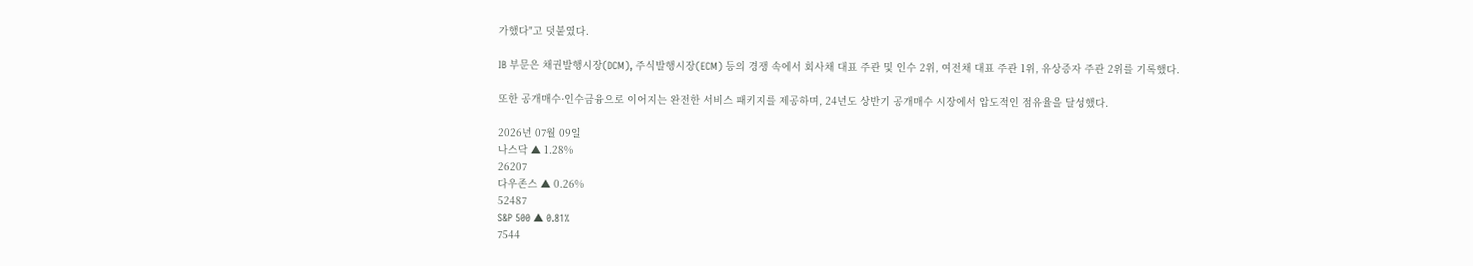가했다"고 덧붙였다.

IB 부문은 채권발행시장(DCM), 주식발행시장(ECM) 등의 경쟁 속에서 회사채 대표 주관 및 인수 2위, 여전채 대표 주관 1위, 유상증자 주관 2위를 기록했다.

또한 공개매수·인수금융으로 이어지는 완전한 서비스 패키지를 제공하며, 24년도 상반기 공개매수 시장에서 압도적인 점유율을 달성했다.

2026년 07월 09일
나스닥 ▲ 1.28%
26207
다우존스 ▲ 0.26%
52487
S&P 500 ▲ 0.81%
7544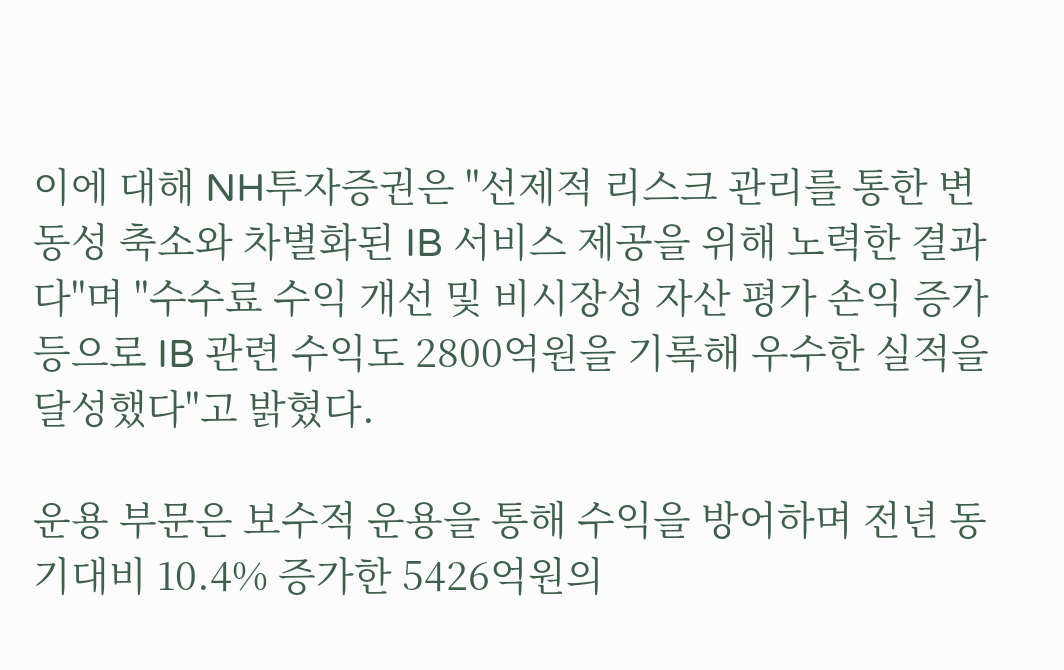이에 대해 NH투자증권은 "선제적 리스크 관리를 통한 변동성 축소와 차별화된 IB 서비스 제공을 위해 노력한 결과다"며 "수수료 수익 개선 및 비시장성 자산 평가 손익 증가 등으로 IB 관련 수익도 2800억원을 기록해 우수한 실적을 달성했다"고 밝혔다.

운용 부문은 보수적 운용을 통해 수익을 방어하며 전년 동기대비 10.4% 증가한 5426억원의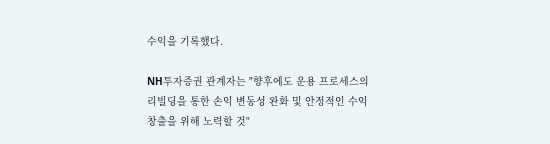수익을 기록했다.

NH투자증권 관계자는 "향후에도 운용 프로세스의 리빌딩을 통한 손익 변동성 완화 및 안정적인 수익 창출을 위해 노력할 것"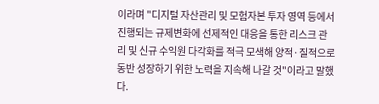이라며 "디지털 자산관리 및 모험자본 투자 영역 등에서 진행되는 규제변화에 선제적인 대응을 통한 리스크 관리 및 신규 수익원 다각화를 적극 모색해 양적·질적으로 동반 성장하기 위한 노력을 지속해 나갈 것"이라고 말했다.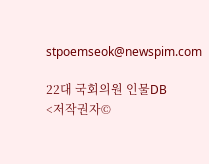stpoemseok@newspim.com

22대 국회의원 인물DB
<저작권자©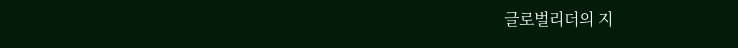글로벌리더의 지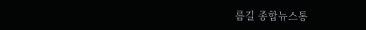름길 종합뉴스통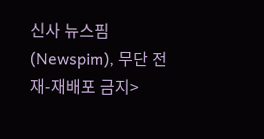신사 뉴스핌(Newspim), 무단 전재-재배포 금지>